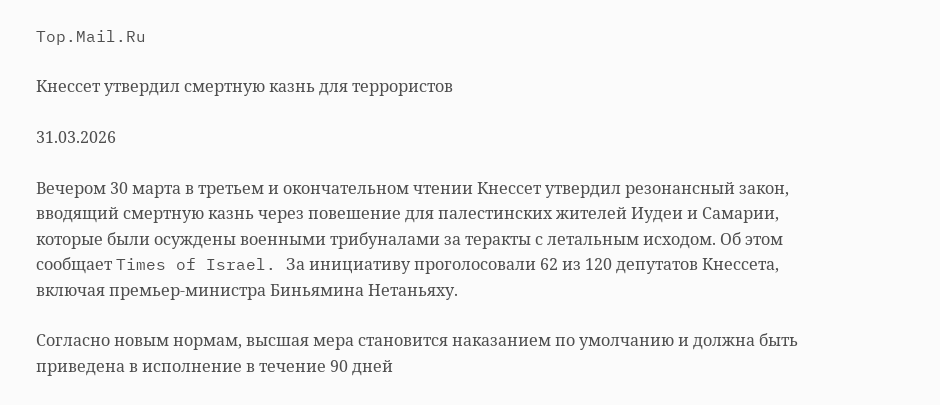Top.Mail.Ru

Кнессет утвердил смертную казнь для террористов

31.03.2026

Вечером 30 марта в третьем и окончательном чтении Кнессет утвердил резонансный закон, вводящий смертную казнь через повешение для палестинских жителей Иудеи и Самарии, которые были осуждены военными трибуналами за теракты с летальным исходом. Об этом сообщает Times of Israel. За инициативу проголосовали 62 из 120 депутатов Кнессета, включая премьер-министра Биньямина Нетаньяху.

Согласно новым нормам, высшая мера становится наказанием по умолчанию и должна быть приведена в исполнение в течение 90 дней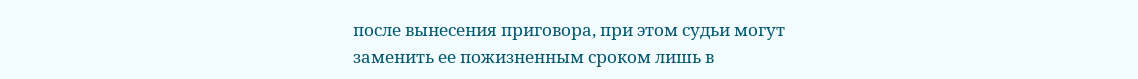после вынесения приговора, при этом судьи могут заменить ее пожизненным сроком лишь в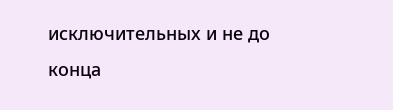исключительных и не до конца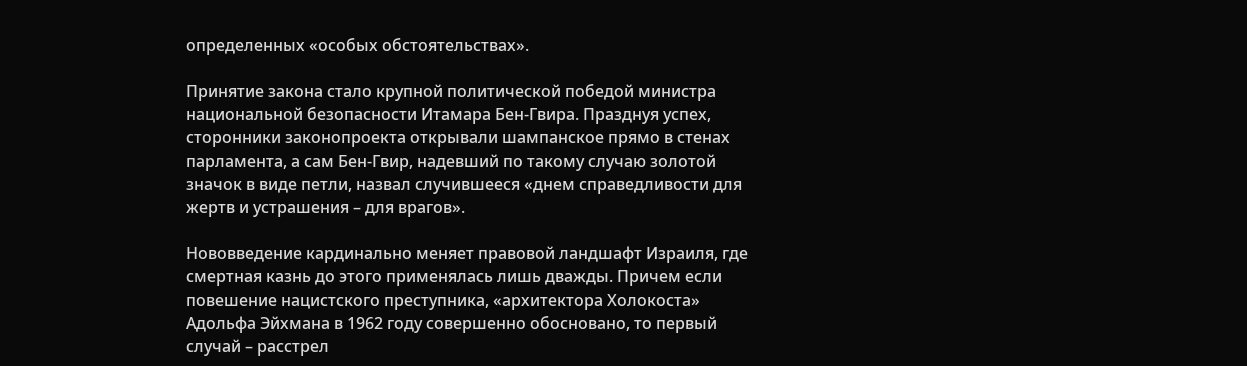определенных «особых обстоятельствах».

Принятие закона стало крупной политической победой министра национальной безопасности Итамара Бен-Гвира. Празднуя успех, сторонники законопроекта открывали шампанское прямо в стенах парламента, а сам Бен-Гвир, надевший по такому случаю золотой значок в виде петли, назвал случившееся «днем справедливости для жертв и устрашения – для врагов».

Нововведение кардинально меняет правовой ландшафт Израиля, где смертная казнь до этого применялась лишь дважды. Причем если повешение нацистского преступника, «архитектора Холокоста» Адольфа Эйхмана в 1962 году совершенно обосновано, то первый случай – расстрел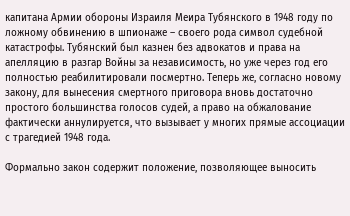капитана Армии обороны Израиля Меира Тубянского в 1948 году по ложному обвинению в шпионаже – своего рода символ судебной катастрофы. Тубянский был казнен без адвокатов и права на апелляцию в разгар Войны за независимость, но уже через год его полностью реабилитировали посмертно. Теперь же, согласно новому закону, для вынесения смертного приговора вновь достаточно простого большинства голосов судей, а право на обжалование фактически аннулируется, что вызывает у многих прямые ассоциации с трагедией 1948 года.

Формально закон содержит положение, позволяющее выносить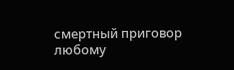смертный приговор любому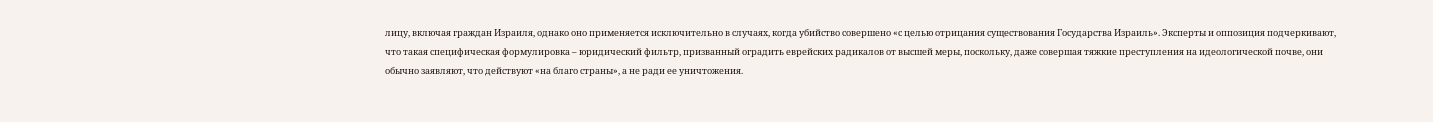лицу, включая граждан Израиля, однако оно применяется исключительно в случаях, когда убийство совершено «с целью отрицания существования Государства Израиль». Эксперты и оппозиция подчеркивают, что такая специфическая формулировка – юридический фильтр, призванный оградить еврейских радикалов от высшей меры, поскольку, даже совершая тяжкие преступления на идеологической почве, они обычно заявляют, что действуют «на благо страны», а не ради ее уничтожения.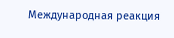Международная реакция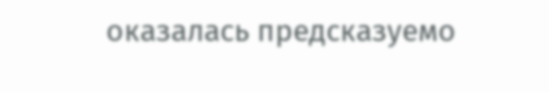оказалась предсказуемо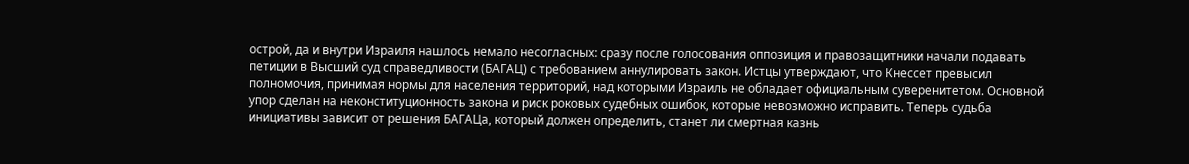острой, да и внутри Израиля нашлось немало несогласных: сразу после голосования оппозиция и правозащитники начали подавать петиции в Высший суд справедливости (БАГАЦ) с требованием аннулировать закон. Истцы утверждают, что Кнессет превысил полномочия, принимая нормы для населения территорий, над которыми Израиль не обладает официальным суверенитетом. Основной упор сделан на неконституционность закона и риск роковых судебных ошибок, которые невозможно исправить. Теперь судьба инициативы зависит от решения БАГАЦа, который должен определить, станет ли смертная казнь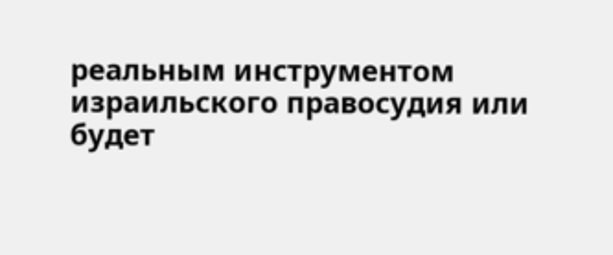реальным инструментом израильского правосудия или будет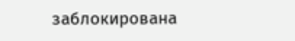заблокирована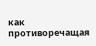как противоречащая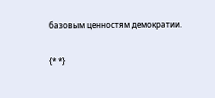базовым ценностям демократии.

{* *}